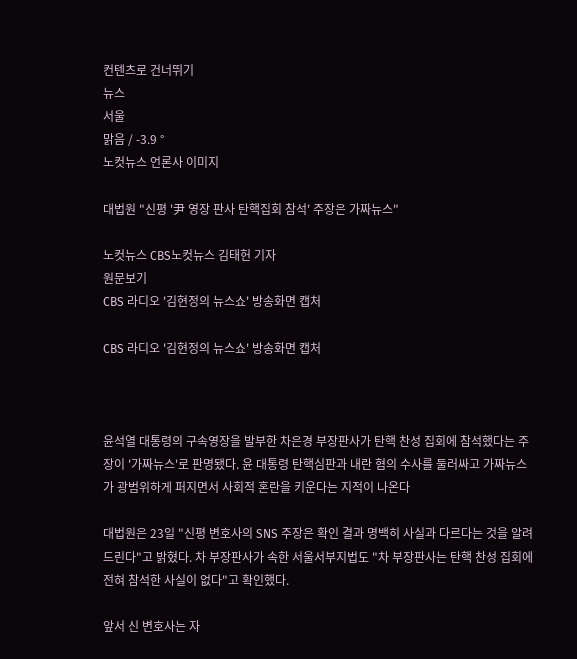컨텐츠로 건너뛰기
뉴스
서울
맑음 / -3.9 °
노컷뉴스 언론사 이미지

대법원 "신평 '尹 영장 판사 탄핵집회 참석' 주장은 가짜뉴스"

노컷뉴스 CBS노컷뉴스 김태헌 기자
원문보기
CBS 라디오 '김현정의 뉴스쇼' 방송화면 캡처

CBS 라디오 '김현정의 뉴스쇼' 방송화면 캡처



윤석열 대통령의 구속영장을 발부한 차은경 부장판사가 탄핵 찬성 집회에 참석했다는 주장이 '가짜뉴스'로 판명됐다. 윤 대통령 탄핵심판과 내란 혐의 수사를 둘러싸고 가짜뉴스가 광범위하게 퍼지면서 사회적 혼란을 키운다는 지적이 나온다

대법원은 23일 "신평 변호사의 SNS 주장은 확인 결과 명백히 사실과 다르다는 것을 알려드린다"고 밝혔다. 차 부장판사가 속한 서울서부지법도 "차 부장판사는 탄핵 찬성 집회에 전혀 참석한 사실이 없다"고 확인했다.

앞서 신 변호사는 자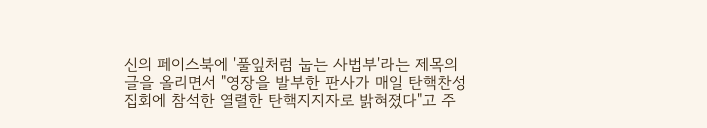신의 페이스북에 '풀잎처럼 눕는 사법부'라는 제목의 글을 올리면서 "영장을 발부한 판사가 매일 탄핵찬성집회에 참석한 열렬한 탄핵지지자로 밝혀졌다"고 주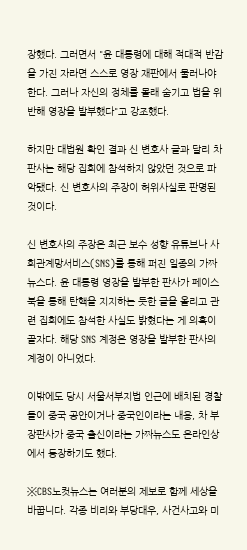장했다. 그러면서 "윤 대통령에 대해 적대적 반감을 가진 자라면 스스로 영장 재판에서 물러나야 한다. 그러나 자신의 정체를 몰래 숨기고 법을 위반해 영장을 발부했다"고 강조했다.

하지만 대법원 확인 결과 신 변호사 글과 달리 차 판사는 해당 집회에 참석하지 않았던 것으로 파악됐다. 신 변호사의 주장이 허위사실로 판명된 것이다.

신 변호사의 주장은 최근 보수 성향 유튜브나 사회관계망서비스(SNS)를 통해 퍼진 일종의 가짜뉴스다. 윤 대통령 영장을 발부한 판사가 페이스북을 통해 탄핵을 지지하는 듯한 글을 올리고 관련 집회에도 참석한 사실도 밝혔다는 게 의혹이 골자다. 해당 SNS 계정은 영장을 발부한 판사의 계정이 아니었다.

이밖에도 당시 서울서부지법 인근에 배치된 경찰들이 중국 공안이거나 중국인이라는 내용, 차 부장판사가 중국 출신이라는 가짜뉴스도 온라인상에서 등장하기도 했다.

※CBS노컷뉴스는 여러분의 제보로 함께 세상을 바꿉니다. 각종 비리와 부당대우, 사건사고와 미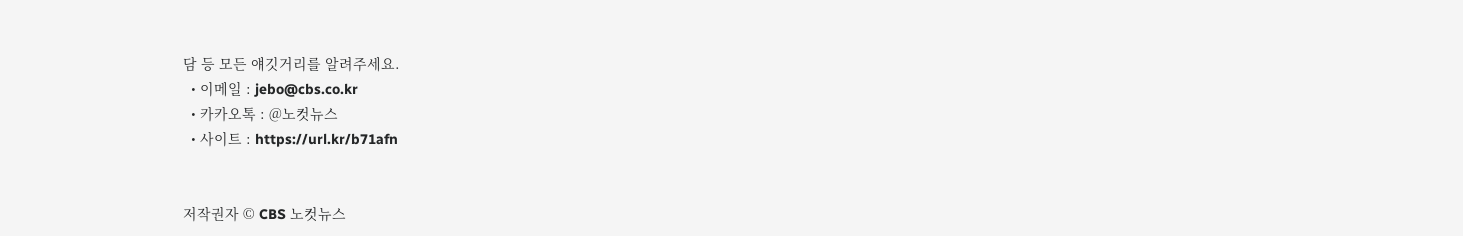담 등 모든 얘깃거리를 알려주세요.
  • 이메일 : jebo@cbs.co.kr
  • 카카오톡 : @노컷뉴스
  • 사이트 : https://url.kr/b71afn


저작권자 © CBS 노컷뉴스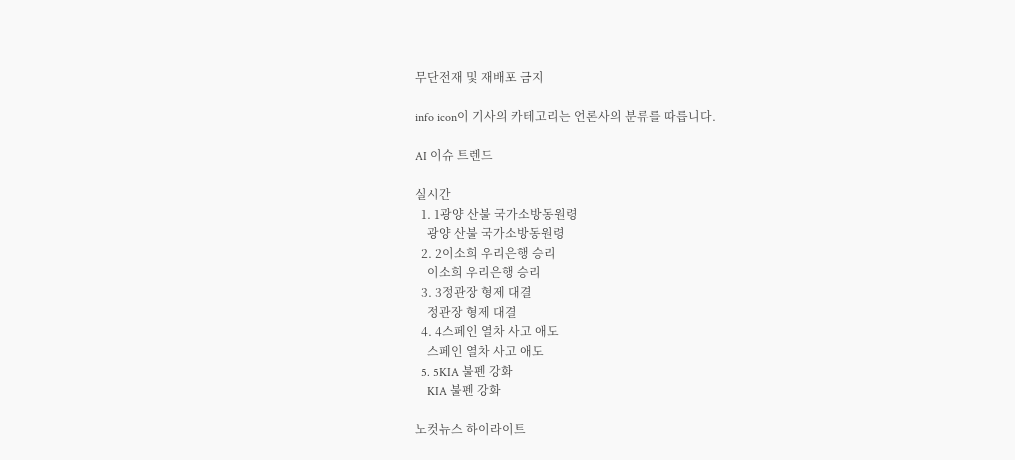무단전재 및 재배포 금지

info icon이 기사의 카테고리는 언론사의 분류를 따릅니다.

AI 이슈 트렌드

실시간
  1. 1광양 산불 국가소방동원령
    광양 산불 국가소방동원령
  2. 2이소희 우리은행 승리
    이소희 우리은행 승리
  3. 3정관장 형제 대결
    정관장 형제 대결
  4. 4스페인 열차 사고 애도
    스페인 열차 사고 애도
  5. 5KIA 불펜 강화
    KIA 불펜 강화

노컷뉴스 하이라이트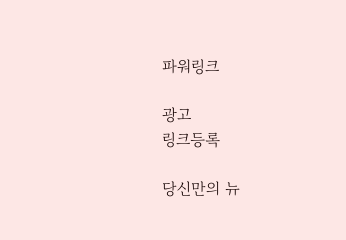파워링크

광고
링크등록

당신만의 뉴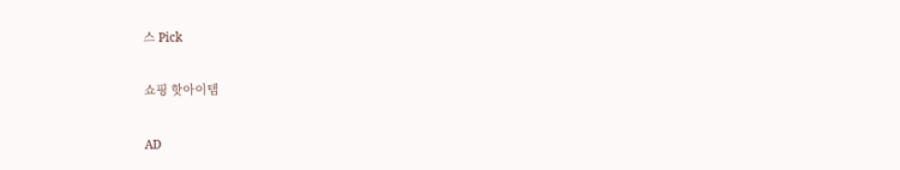스 Pick

쇼핑 핫아이템

AD